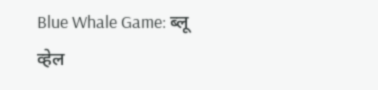Blue Whale Game: ब्लू व्हेल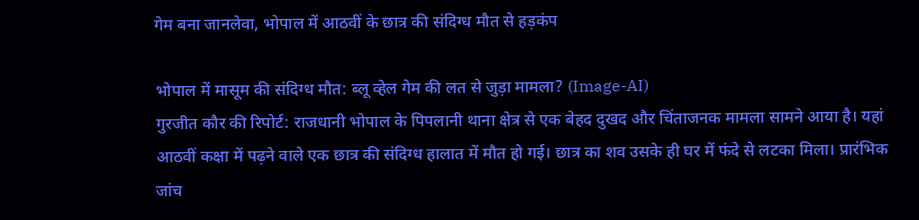गेम बना जानलेवा, भोपाल में आठवीं के छात्र की संदिग्ध मौत से हड़कंप

भोपाल में मासूम की संदिग्ध मौत: ब्लू व्हेल गेम की लत से जुड़ा मामला? (Image-AI)
गुरजीत कौर की रिपोर्ट: राजधानी भोपाल के पिपलानी थाना क्षेत्र से एक बेहद दुखद और चिंताजनक मामला सामने आया है। यहां आठवीं कक्षा में पढ़ने वाले एक छात्र की संदिग्ध हालात में मौत हो गई। छात्र का शव उसके ही घर में फंदे से लटका मिला। प्रारंभिक जांच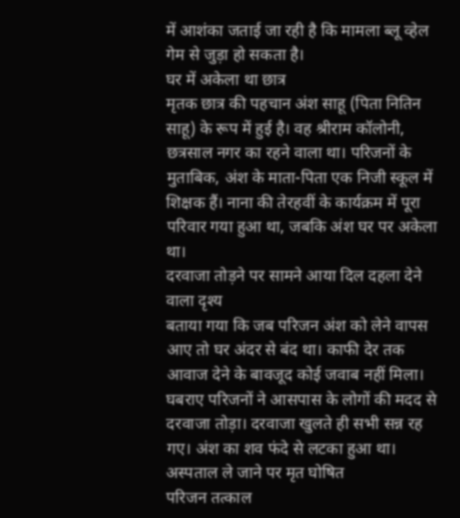में आशंका जताई जा रही है कि मामला ब्लू व्हेल गेम से जुड़ा हो सकता है।
घर में अकेला था छात्र
मृतक छात्र की पहचान अंश साहू (पिता नितिन साहू) के रूप में हुई है। वह श्रीराम कॉलोनी, छत्रसाल नगर का रहने वाला था। परिजनों के मुताबिक, अंश के माता-पिता एक निजी स्कूल में शिक्षक हैं। नाना की तेरहवीं के कार्यक्रम में पूरा परिवार गया हुआ था, जबकि अंश घर पर अकेला था।
दरवाजा तोड़ने पर सामने आया दिल दहला देने वाला दृश्य
बताया गया कि जब परिजन अंश को लेने वापस आए तो घर अंदर से बंद था। काफी देर तक आवाज देने के बावजूद कोई जवाब नहीं मिला। घबराए परिजनों ने आसपास के लोगों की मदद से दरवाजा तोड़ा। दरवाजा खुलते ही सभी सन्न रह गए। अंश का शव फंदे से लटका हुआ था।
अस्पताल ले जाने पर मृत घोषित
परिजन तत्काल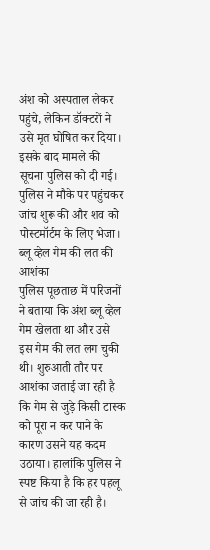अंश को अस्पताल लेकर पहुंचे, लेकिन डॉक्टरों ने उसे मृत घोषित कर दिया। इसके बाद मामले की सूचना पुलिस को दी गई। पुलिस ने मौके पर पहुंचकर जांच शुरू की और शव को पोस्टमॉर्टम के लिए भेजा।
ब्लू व्हेल गेम की लत की आशंका
पुलिस पूछताछ में परिजनों ने बताया कि अंश ब्लू व्हेल गेम खेलता था और उसे इस गेम की लत लग चुकी थी। शुरुआती तौर पर आशंका जताई जा रही है कि गेम से जुड़े किसी टास्क को पूरा न कर पाने के कारण उसने यह कदम उठाया। हालांकि पुलिस ने स्पष्ट किया है कि हर पहलू से जांच की जा रही है।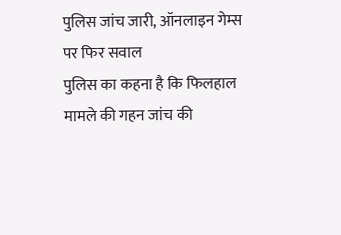पुलिस जांच जारी, ऑनलाइन गेम्स पर फिर सवाल
पुलिस का कहना है कि फिलहाल मामले की गहन जांच की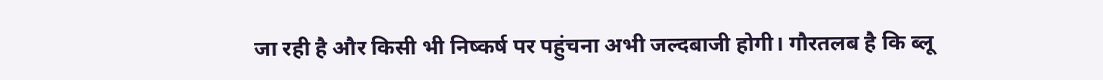जा रही है और किसी भी निष्कर्ष पर पहुंचना अभी जल्दबाजी होगी। गौरतलब है कि ब्लू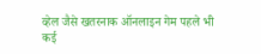व्हेल जैसे खतरनाक ऑनलाइन गेम पहले भी कई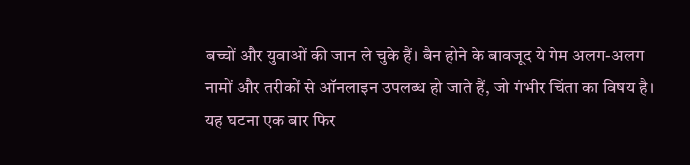बच्चों और युवाओं की जान ले चुके हैं। बैन होने के बावजूद ये गेम अलग-अलग नामों और तरीकों से ऑनलाइन उपलब्ध हो जाते हैं, जो गंभीर चिंता का विषय है।
यह घटना एक बार फिर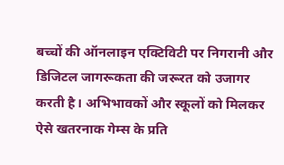बच्चों की ऑनलाइन एक्टिविटी पर निगरानी और डिजिटल जागरूकता की जरूरत को उजागर करती है। अभिभावकों और स्कूलों को मिलकर ऐसे खतरनाक गेम्स के प्रति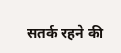सतर्क रहने की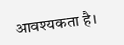आवश्यकता है।